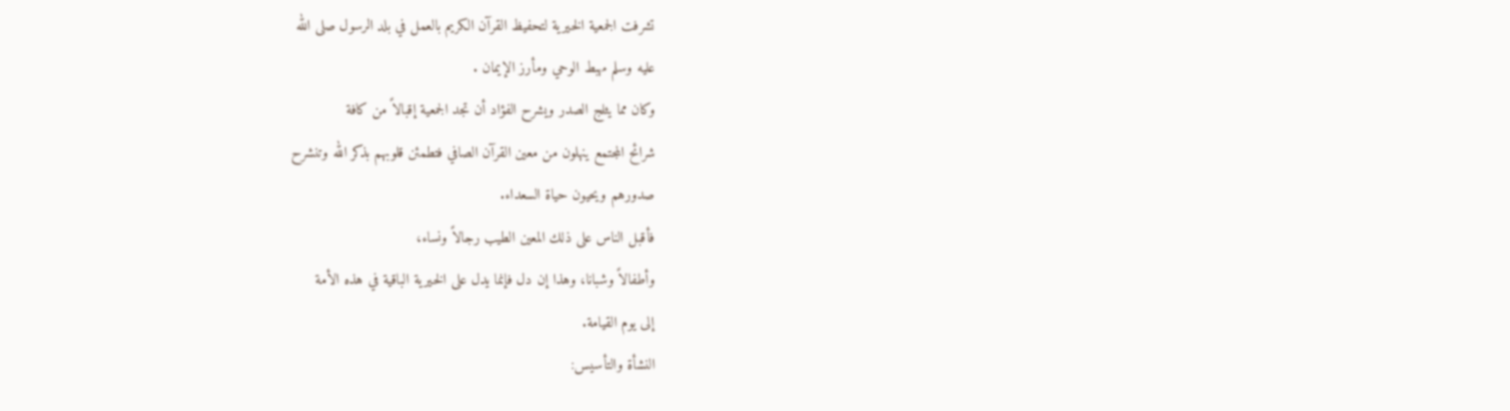تشرفت الجمعية الخيرية لتحفيظ القرآن الكريم بالعمل في بلد الرسول صلى الله
عليه وسلم مهبط الوحي ومأرز الإيمان .
وكان مما يثلج الصدر ويشرح الفؤاد أن تجد الجمعية إقبالاً من كافة
شرائح المجتمع ينهلون من معين القرآن الصافي فتطمئن قلوبهم بذكر الله وتنشرح
صدورهم ويحيون حياة السعداء.
فأقبل الناس على ذلك المعين الطيب رجالاً ونساء،
وأطفالاً وشبانا، وهذا إن دل فإنما يدل على الخيرية الباقية في هذه الأمة
إلى يوم القيامة.
النشأة والتأسيس: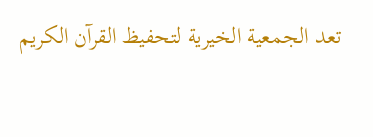تعد الجمعية الخيرية لتحفيظ القرآن الكريم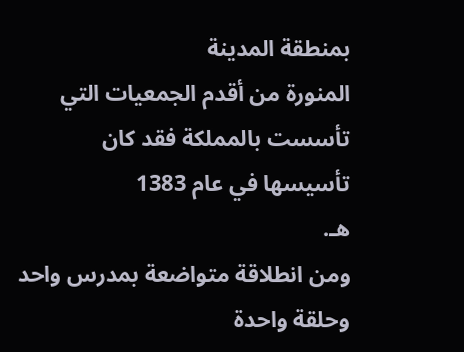بمنطقة المدينة
المنورة من أقدم الجمعيات التي تأسست بالمملكة فقد كان تأسيسها في عام 1383
هـ.
ومن انطلاقة متواضعة بمدرس واحد وحلقة واحدة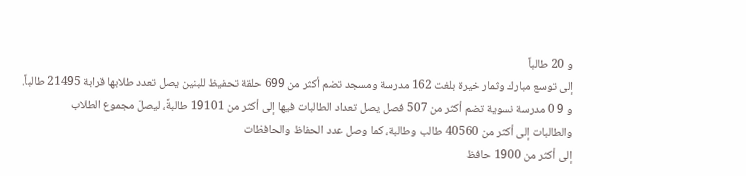و 20 طالباً
إلى توسع مبارك وثمار خيرة بلغت 162 مدرسة ومسجد تضم أكثر من 699 حلقة تحفيظ للبنين يصل تعدد طلابها قرابة 21495 طالباً.
و 9 0 مدرسة نسوية تضم أكثر من 507 فصل يصل تعداد الطالبات فيها إلى أكثر من 19101 طالبةً، ليصلَ مجموع الطلاب
والطالبات إلى أكثر من 40560 طالب وطالبة، كما وصل عدد الحفاظ والحافظات
إلى أكثر من 1900 حافظ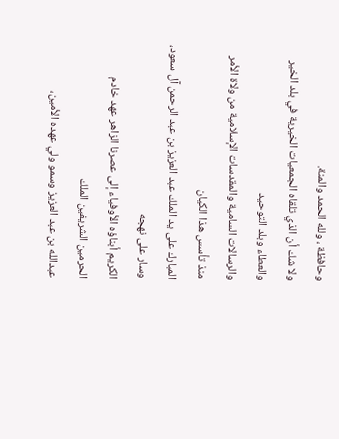وحافظة ، ولله الحمد والمنة.
ولا شك أن الذي تلقاه الجمعيات الخيرية في بلد الخير والعطاء وبلد التوحيد
والرسالات السامية والمقدسات الإسلامية من ولاة الأمر منذ تأسس هذا الكيان
المبارك على يد الملك عبد العزيز بن عبد الرحمن آل سعود، وسار على نهجه
الكريم أبناؤه الأوفياء إلى عصرنا الزاهر عهد خادم الحرمين الشريفين الملك
عبدالله بن عبد العزيز وسمو ولي عهده الأمين،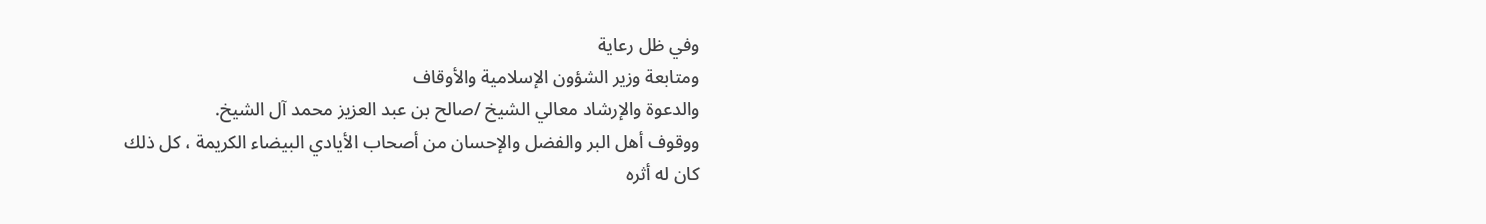وفي ظل رعاية
ومتابعة وزير الشؤون الإسلامية والأوقاف
والدعوة والإرشاد معالي الشيخ /صالح بن عبد العزيز محمد آل الشيخ.
ووقوف أهل البر والفضل والإحسان من أصحاب الأيادي البيضاء الكريمة ، كل ذلك
كان له أثره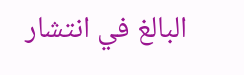البالغ في انتشار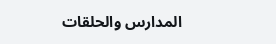المدارس والحلقات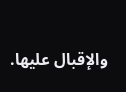والإقبال عليها.